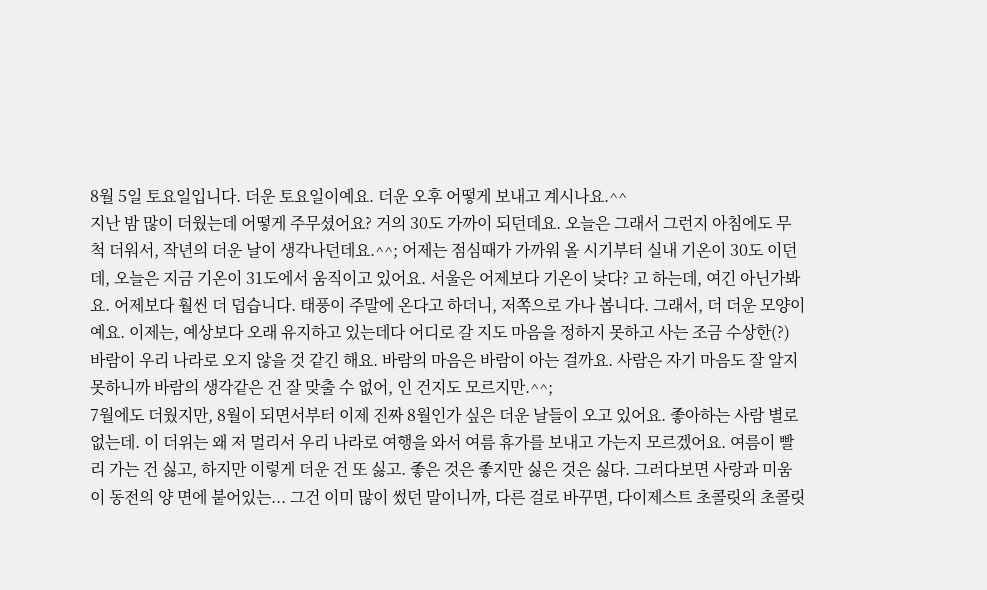8월 5일 토요일입니다. 더운 토요일이예요. 더운 오후 어떻게 보내고 계시나요.^^
지난 밤 많이 더웠는데 어떻게 주무셨어요? 거의 30도 가까이 되던데요. 오늘은 그래서 그런지 아침에도 무척 더워서, 작년의 더운 날이 생각나던데요.^^; 어제는 점심때가 가까워 올 시기부터 실내 기온이 30도 이던데, 오늘은 지금 기온이 31도에서 움직이고 있어요. 서울은 어제보다 기온이 낮다? 고 하는데, 여긴 아닌가봐요. 어제보다 훨씬 더 덥습니다. 태풍이 주말에 온다고 하더니, 저쪽으로 가나 봅니다. 그래서, 더 더운 모양이예요. 이제는, 예상보다 오래 유지하고 있는데다 어디로 갈 지도 마음을 정하지 못하고 사는 조금 수상한(?) 바람이 우리 나라로 오지 않을 것 같긴 해요. 바람의 마음은 바람이 아는 걸까요. 사람은 자기 마음도 잘 알지 못하니까 바람의 생각같은 건 잘 맞출 수 없어, 인 건지도 모르지만.^^;
7월에도 더웠지만, 8월이 되면서부터 이제 진짜 8월인가 싶은 더운 날들이 오고 있어요. 좋아하는 사람 별로 없는데. 이 더위는 왜 저 멀리서 우리 나라로 여행을 와서 여름 휴가를 보내고 가는지 모르겠어요. 여름이 빨리 가는 건 싫고, 하지만 이렇게 더운 건 또 싫고. 좋은 것은 좋지만 싫은 것은 싫다. 그러다보면 사랑과 미움이 동전의 양 면에 붙어있는... 그건 이미 많이 썼던 말이니까, 다른 걸로 바꾸면, 다이제스트 초콜릿의 초콜릿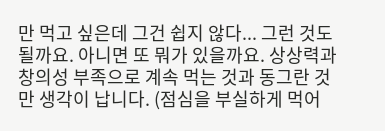만 먹고 싶은데 그건 쉽지 않다... 그런 것도 될까요. 아니면 또 뭐가 있을까요. 상상력과 창의성 부족으로 계속 먹는 것과 동그란 것만 생각이 납니다. (점심을 부실하게 먹어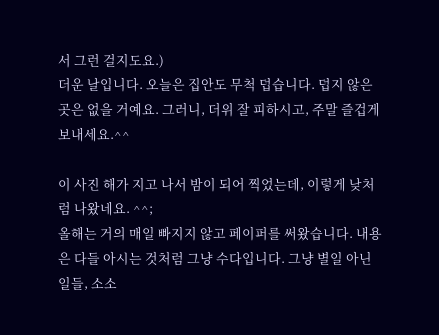서 그런 걸지도요.)
더운 날입니다. 오늘은 집안도 무척 덥습니다. 덥지 않은 곳은 없을 거예요. 그러니, 더위 잘 피하시고, 주말 즐겁게 보내세요.^^

이 사진 해가 지고 나서 밤이 되어 찍었는데, 이렇게 낮처럼 나왔네요. ^^;
올해는 거의 매일 빠지지 않고 페이퍼를 써왔습니다. 내용은 다들 아시는 것처럼 그냥 수다입니다. 그냥 별일 아닌 일들, 소소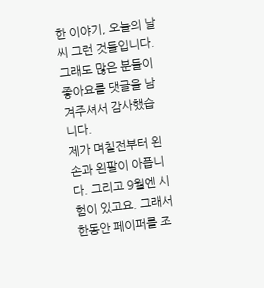한 이야기, 오늘의 날씨 그런 것들입니다. 그래도 많은 분들이 좋아요를 댓글을 남겨주셔서 감사했습니다.
제가 며칠전부터 왼손과 왼팔이 아픕니다. 그리고 9월엔 시험이 있고요. 그래서 한동안 페이퍼를 조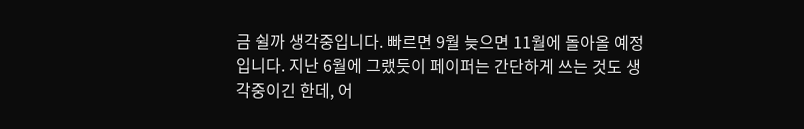금 쉴까 생각중입니다. 빠르면 9월 늦으면 11월에 돌아올 예정입니다. 지난 6월에 그랬듯이 페이퍼는 간단하게 쓰는 것도 생각중이긴 한데, 어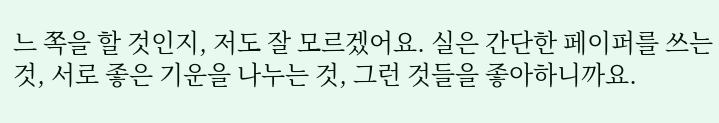느 쪽을 할 것인지, 저도 잘 모르겠어요. 실은 간단한 페이퍼를 쓰는 것, 서로 좋은 기운을 나누는 것, 그런 것들을 좋아하니까요.